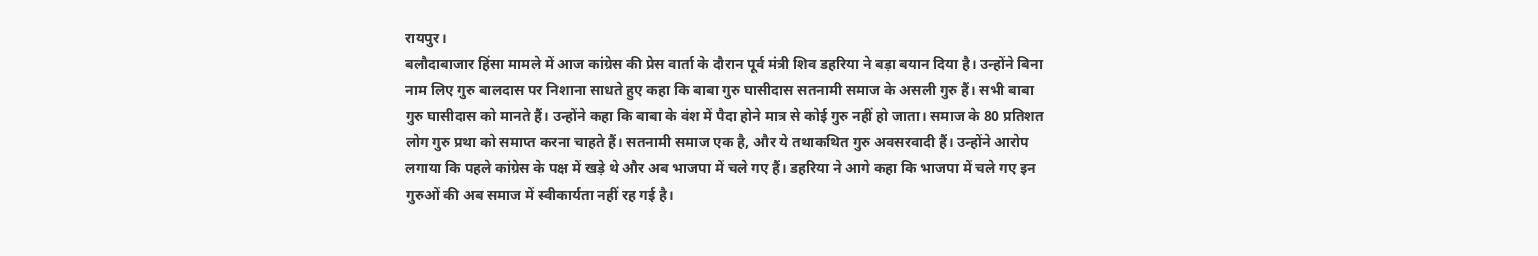रायपुर।
बलौदाबाजार हिंसा मामले में आज कांग्रेस की प्रेस वार्ता के दौरान पूर्व मंत्री शिव डहरिया ने बड़ा बयान दिया है। उन्होंने बिना नाम लिए गुरु बालदास पर निशाना साधते हुए कहा कि बाबा गुरु घासीदास सतनामी समाज के असली गुरु हैं। सभी बाबा गुरु घासीदास को मानते हैं। उन्होंने कहा कि बाबा के वंश में पैदा होने मात्र से कोई गुरु नहीं हो जाता। समाज के 80 प्रतिशत लोग गुरु प्रथा को समाप्त करना चाहते हैं। सतनामी समाज एक है, और ये तथाकथित गुरु अवसरवादी हैं। उन्होंने आरोप लगाया कि पहले कांग्रेस के पक्ष में खड़े थे और अब भाजपा में चले गए हैं। डहरिया ने आगे कहा कि भाजपा में चले गए इन गुरुओं की अब समाज में स्वीकार्यता नहीं रह गई है।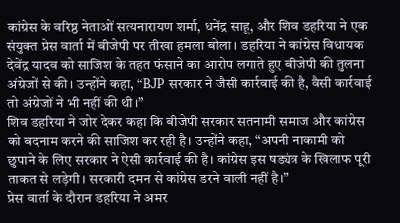कांग्रेस के वरिष्ठ नेताओं सत्यनारायण शर्मा, धनेंद्र साहू, और शिव डहरिया ने एक संयुक्त प्रेस वार्ता में बीजेपी पर तीखा हमला बोला। डहरिया ने कांग्रेस विधायक देवेंद्र यादव को साजिश के तहत फंसाने का आरोप लगाते हुए बीजेपी की तुलना अंग्रेजों से की। उन्होंने कहा, “BJP सरकार ने जैसी कार्रवाई की है, वैसी कार्रवाई तो अंग्रेजों ने भी नहीं की थी।”
शिव डहरिया ने जोर देकर कहा कि बीजेपी सरकार सतनामी समाज और कांग्रेस को बदनाम करने की साजिश कर रही है। उन्होंने कहा, “अपनी नाकामी को छुपाने के लिए सरकार ने ऐसी कार्रवाई की है। कांग्रेस इस षड्यंत्र के खिलाफ पूरी ताकत से लड़ेगी। सरकारी दमन से कांग्रेस डरने वाली नहीं है।”
प्रेस वार्ता के दौरान डहरिया ने अमर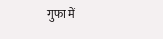गुफा में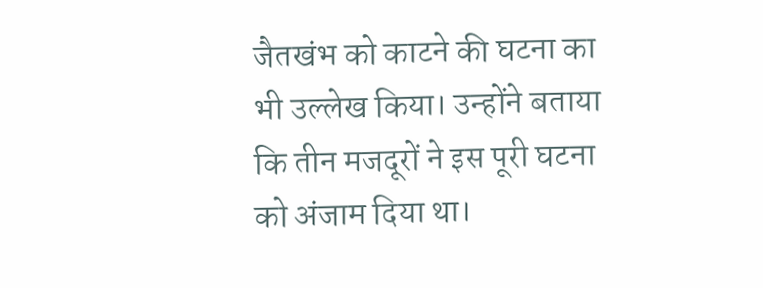जैतखंभ को काटने की घटना का भी उल्लेख किया। उन्होंने बताया कि तीन मजदूरों ने इस पूरी घटना को अंजाम दिया था।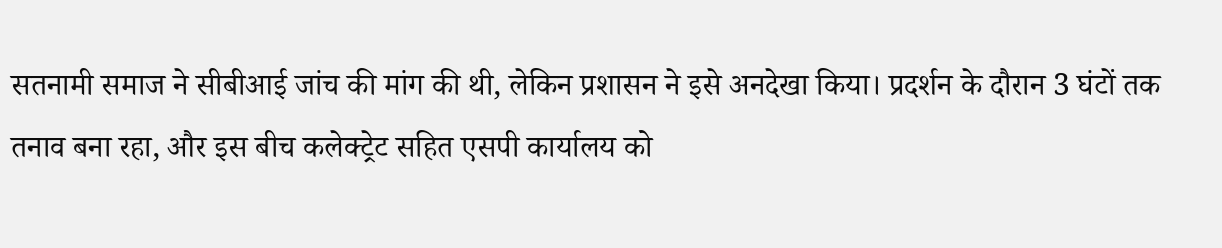सतनामी समाज ने सीबीआई जांच की मांग की थी, लेकिन प्रशासन ने इसे अनदेखा किया। प्रदर्शन के दौरान 3 घंटों तक तनाव बना रहा, और इस बीच कलेक्ट्रेट सहित एसपी कार्यालय को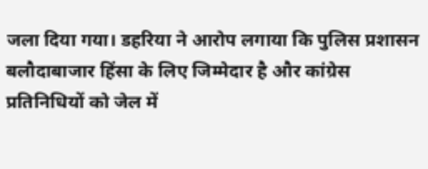जला दिया गया। डहरिया ने आरोप लगाया कि पुलिस प्रशासन बलौदाबाजार हिंसा के लिए जिम्मेदार है और कांग्रेस प्रतिनिधियों को जेल में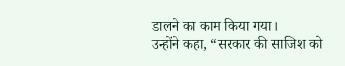डालने का काम किया गया।
उन्होंने कहा, “सरकार की साजिश को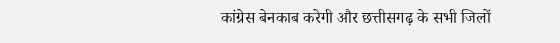कांग्रेस बेनकाब करेगी और छत्तीसगढ़ के सभी जिलों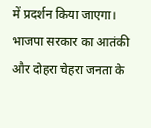में प्रदर्शन किया जाएगा। भाजपा सरकार का आतंकी और दोहरा चेहरा जनता के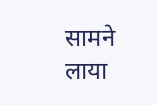सामने लाया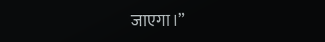जाएगा।”